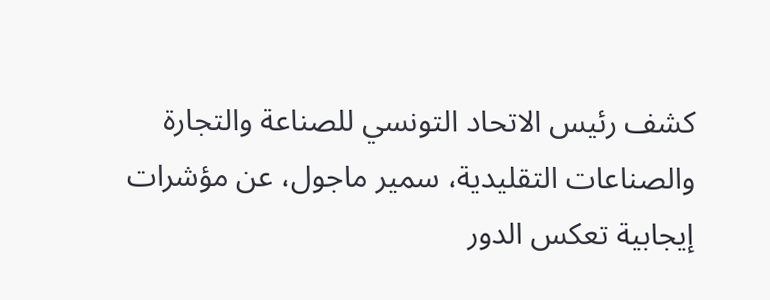كشف رئيس الاتحاد التونسي للصناعة والتجارة والصناعات التقليدية، سمير ماجول، عن مؤشرات إيجابية تعكس الدور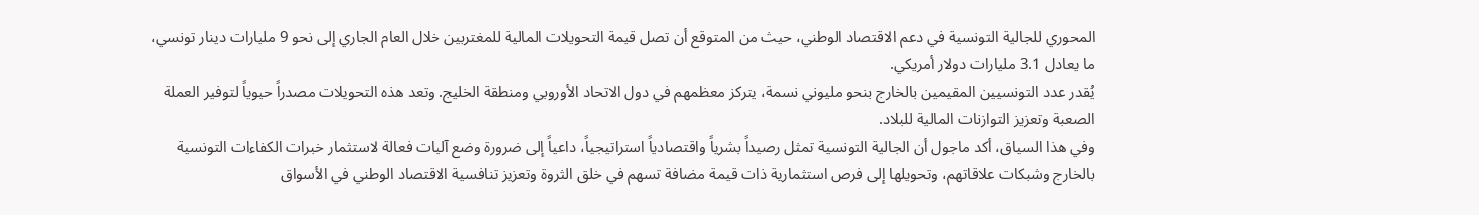المحوري للجالية التونسية في دعم الاقتصاد الوطني، حيث من المتوقع أن تصل قيمة التحويلات المالية للمغتربين خلال العام الجاري إلى نحو 9 مليارات دينار تونسي، ما يعادل 3.1 مليارات دولار أمريكي.
يُقدر عدد التونسيين المقيمين بالخارج بنحو مليوني نسمة، يتركز معظمهم في دول الاتحاد الأوروبي ومنطقة الخليج. وتعد هذه التحويلات مصدراً حيوياً لتوفير العملة الصعبة وتعزيز التوازنات المالية للبلاد.
وفي هذا السياق، أكد ماجول أن الجالية التونسية تمثل رصيداً بشرياً واقتصادياً استراتيجياً، داعياً إلى ضرورة وضع آليات فعالة لاستثمار خبرات الكفاءات التونسية بالخارج وشبكات علاقاتهم، وتحويلها إلى فرص استثمارية ذات قيمة مضافة تسهم في خلق الثروة وتعزيز تنافسية الاقتصاد الوطني في الأسواق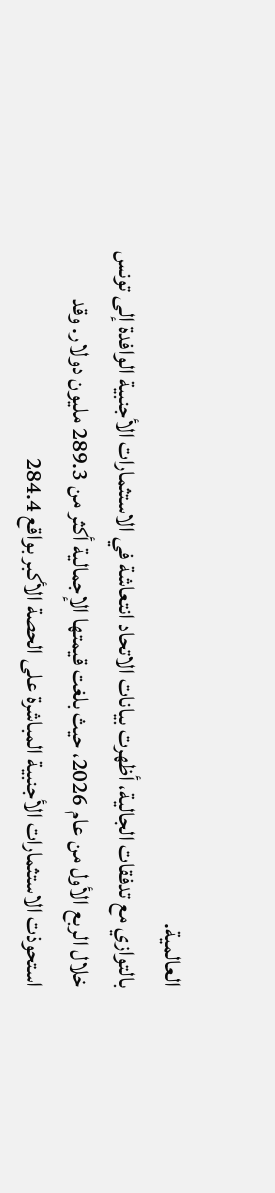العالمية.
بالتوازي مع تدفقات الجالية، أظهرت بيانات الاتحاد انتعاشة في الاستثمارات الأجنبية الوافدة إلى تونس خلال الربع الأول من عام 2026، حيث بلغت قيمتها الإجمالية أكثر من 289.3 مليون دولار. وقد استحوذت الاستثمارات الأجنبية المباشرة على الحصة الأكبر بواقع 284.4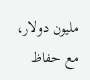مليون دولار، مع حفاظ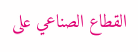القطاع الصناعي على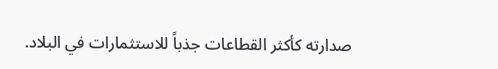صدارته كأكثر القطاعات جذباً للاستثمارات في البلاد.